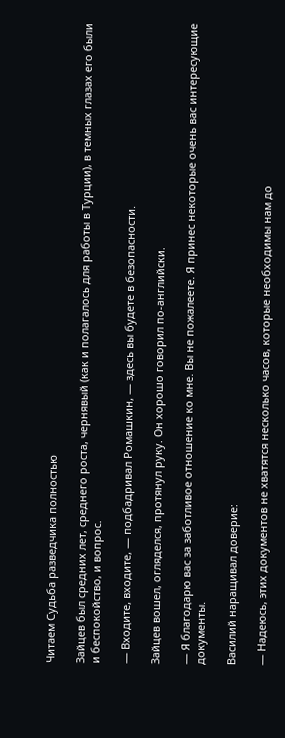Читаем Судьба разведчика полностью

Зайцев был средних лет, среднего роста, чернявый (как и полагалось для работы в Турции), в темных глазах его были и беспокойство, и вопрос.

— Входите, входите, — подбадривал Ромашкин, — здесь вы будете в безопасности.

Зайцев вошел, огляделся, протянул руку. Он хорошо говорил по-английски.

— Я благодарю вас за заботливое отношение ко мне. Вы не пожалеете. Я принес некоторые очень вас интересующие документы.

Василий наращивал доверие:

— Надеюсь, этих документов не хватятся несколько часов, которые необходимы нам до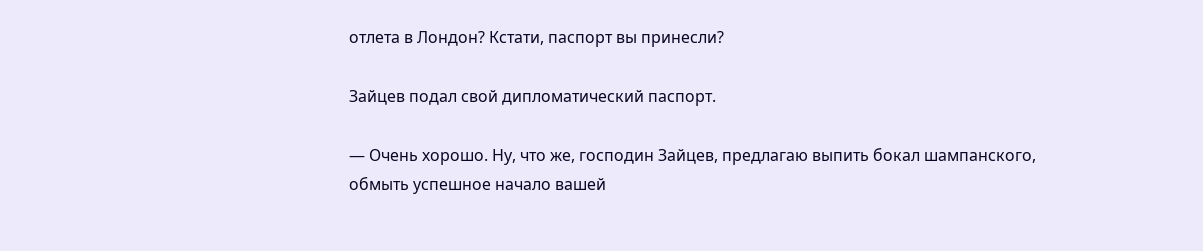отлета в Лондон? Кстати, паспорт вы принесли?

Зайцев подал свой дипломатический паспорт.

— Очень хорошо. Ну, что же, господин Зайцев, предлагаю выпить бокал шампанского, обмыть успешное начало вашей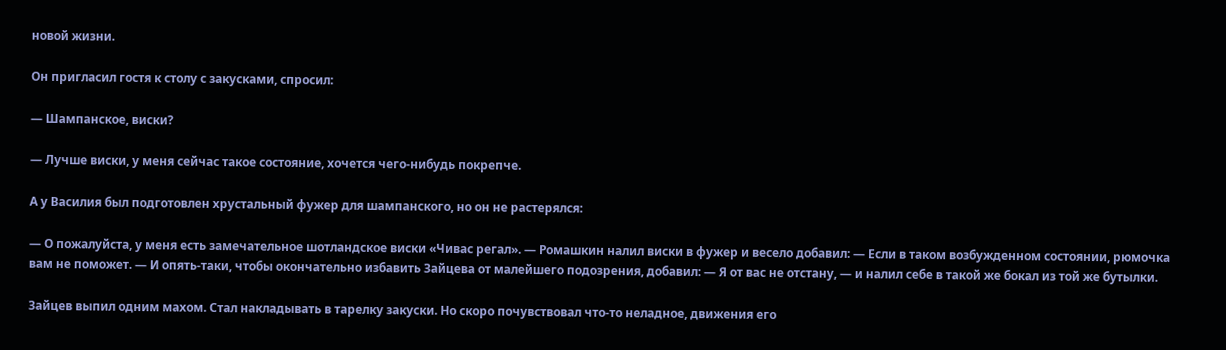новой жизни.

Он пригласил гостя к столу с закусками, спросил:

— Шампанское, виски?

— Лучше виски, у меня сейчас такое состояние, хочется чего-нибудь покрепче.

А у Василия был подготовлен хрустальный фужер для шампанского, но он не растерялся:

— О пожалуйста, у меня есть замечательное шотландское виски «Чивас регал». — Ромашкин налил виски в фужер и весело добавил: — Если в таком возбужденном состоянии, рюмочка вам не поможет. — И опять-таки, чтобы окончательно избавить Зайцева от малейшего подозрения, добавил: — Я от вас не отстану, — и налил себе в такой же бокал из той же бутылки.

Зайцев выпил одним махом. Стал накладывать в тарелку закуски. Но скоро почувствовал что-то неладное, движения его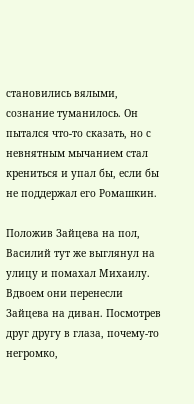становились вялыми, сознание туманилось. Он пытался что-то сказать, но с невнятным мычанием стал крениться и упал бы, если бы не поддержал его Ромашкин.

Положив Зайцева на пол, Василий тут же выглянул на улицу и помахал Михаилу. Вдвоем они перенесли Зайцева на диван. Посмотрев друг другу в глаза, почему-то негромко,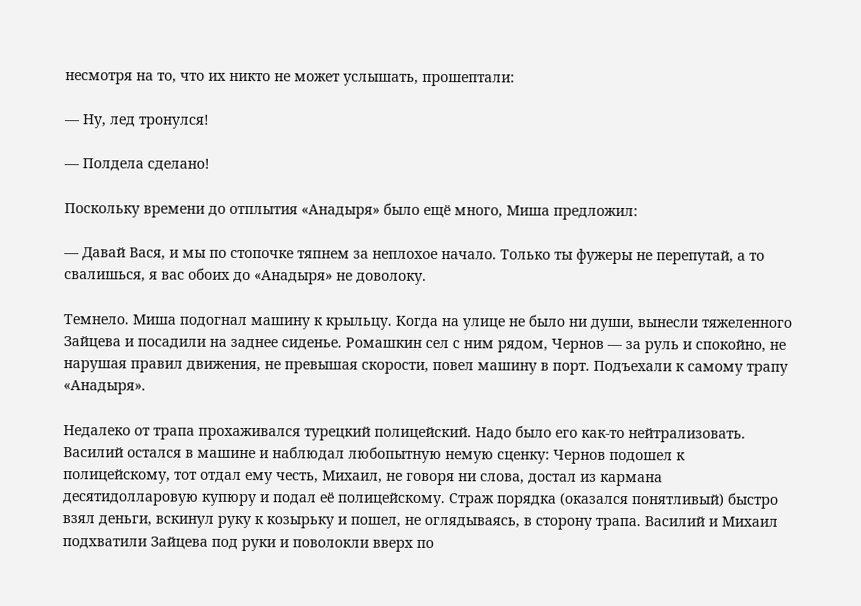несмотря на то, что их никто не может услышать, прошептали:

— Ну, лед тронулся!

— Полдела сделано!

Поскольку времени до отплытия «Анадыря» было ещё много, Миша предложил:

— Давай Вася, и мы по стопочке тяпнем за неплохое начало. Только ты фужеры не перепутай, а то свалишься, я вас обоих до «Анадыря» не доволоку.

Темнело. Миша подогнал машину к крыльцу. Когда на улице не было ни души, вынесли тяжеленного Зайцева и посадили на заднее сиденье. Ромашкин сел с ним рядом, Чернов — за руль и спокойно, не нарушая правил движения, не превышая скорости, повел машину в порт. Подъехали к самому трапу «Анадыря».

Недалеко от трапа прохаживался турецкий полицейский. Надо было его как-то нейтрализовать. Василий остался в машине и наблюдал любопытную немую сценку: Чернов подошел к полицейскому, тот отдал ему честь, Михаил, не говоря ни слова, достал из кармана десятидолларовую купюру и подал её полицейскому. Страж порядка (оказался понятливый) быстро взял деньги, вскинул руку к козырьку и пошел, не оглядываясь, в сторону трапа. Василий и Михаил подхватили Зайцева под руки и поволокли вверх по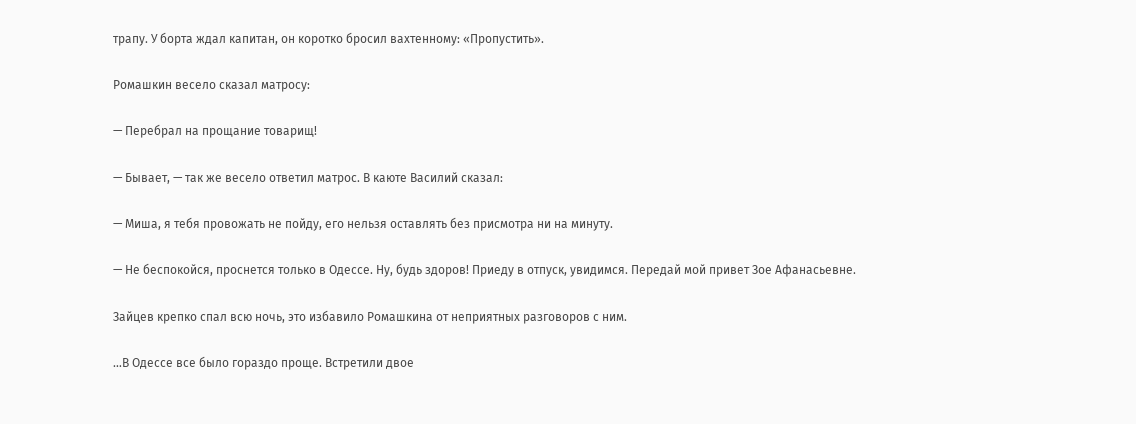трапу. У борта ждал капитан, он коротко бросил вахтенному: «Пропустить».

Ромашкин весело сказал матросу:

— Перебрал на прощание товарищ!

— Бывает, — так же весело ответил матрос. В каюте Василий сказал:

— Миша, я тебя провожать не пойду, его нельзя оставлять без присмотра ни на минуту.

— Не беспокойся, проснется только в Одессе. Ну, будь здоров! Приеду в отпуск, увидимся. Передай мой привет Зое Афанасьевне.

Зайцев крепко спал всю ночь, это избавило Ромашкина от неприятных разговоров с ним.

…В Одессе все было гораздо проще. Встретили двое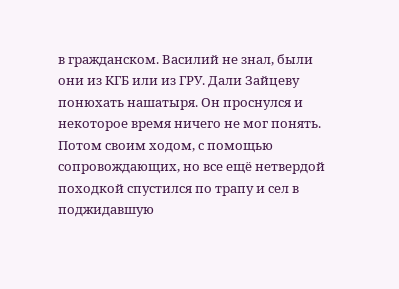в гражданском. Василий не знал, были они из КГБ или из ГРУ. Дали Зайцеву понюхать нашатыря. Он проснулся и некоторое время ничего не мог понять. Потом своим ходом, с помощью сопровождающих, но все ещё нетвердой походкой спустился по трапу и сел в поджидавшую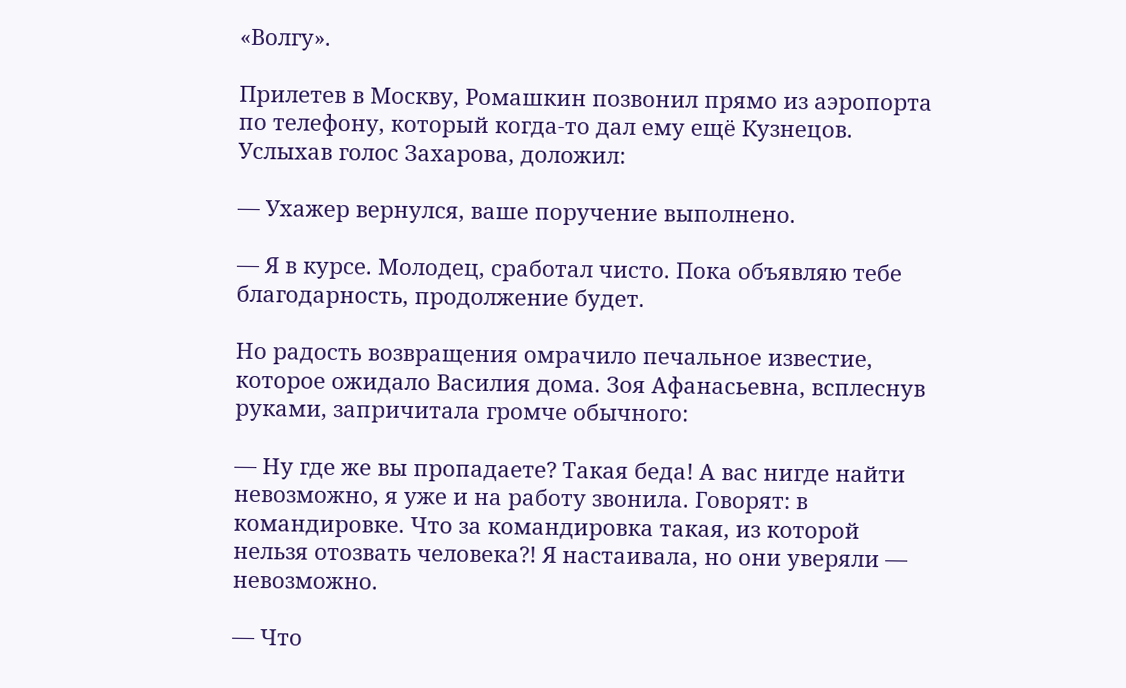«Волгу».

Прилетев в Москву, Ромашкин позвонил прямо из аэропорта по телефону, который когда-то дал ему ещё Кузнецов. Услыхав голос Захарова, доложил:

— Ухажер вернулся, ваше поручение выполнено.

— Я в курсе. Молодец, сработал чисто. Пока объявляю тебе благодарность, продолжение будет.

Но радость возвращения омрачило печальное известие, которое ожидало Василия дома. Зоя Афанасьевна, всплеснув руками, запричитала громче обычного:

— Ну где же вы пропадаете? Такая беда! А вас нигде найти невозможно, я уже и на работу звонила. Говорят: в командировке. Что за командировка такая, из которой нельзя отозвать человека?! Я настаивала, но они уверяли — невозможно.

— Что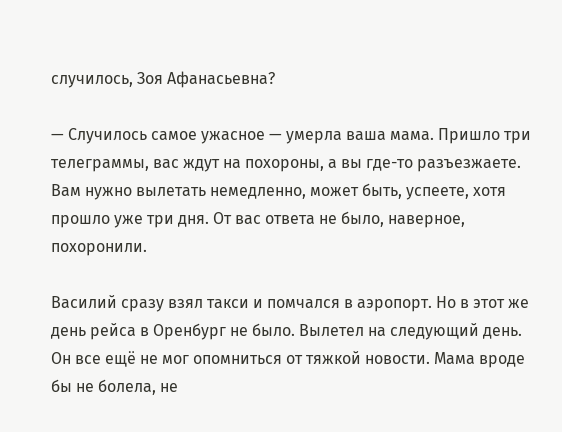случилось, Зоя Афанасьевна?

— Случилось самое ужасное — умерла ваша мама. Пришло три телеграммы, вас ждут на похороны, а вы где-то разъезжаете. Вам нужно вылетать немедленно, может быть, успеете, хотя прошло уже три дня. От вас ответа не было, наверное, похоронили.

Василий сразу взял такси и помчался в аэропорт. Но в этот же день рейса в Оренбург не было. Вылетел на следующий день. Он все ещё не мог опомниться от тяжкой новости. Мама вроде бы не болела, не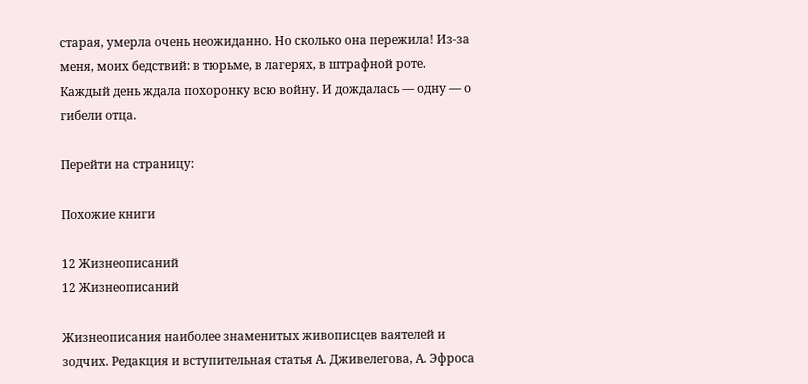старая, умерла очень неожиданно. Но сколько она пережила! Из-за меня, моих бедствий: в тюрьме, в лагерях, в штрафной роте. Каждый день ждала похоронку всю войну. И дождалась — одну — о гибели отца.

Перейти на страницу:

Похожие книги

12 Жизнеописаний
12 Жизнеописаний

Жизнеописания наиболее знаменитых живописцев ваятелей и зодчих. Редакция и вступительная статья А. Дживелегова, А. Эфроса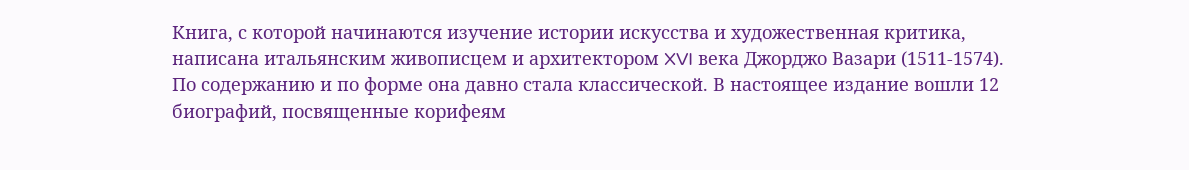Книга, с которой начинаются изучение истории искусства и художественная критика, написана итальянским живописцем и архитектором XVI века Джорджо Вазари (1511-1574). По содержанию и по форме она давно стала классической. В настоящее издание вошли 12 биографий, посвященные корифеям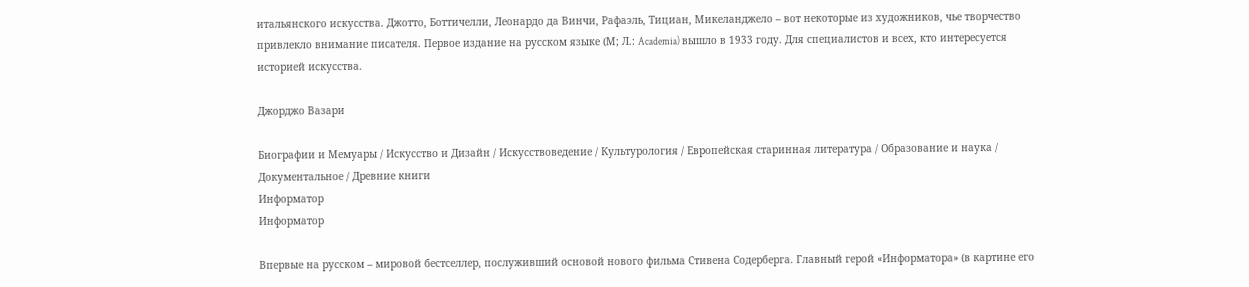итальянского искусства. Джотто, Боттичелли, Леонардо да Винчи, Рафаэль, Тициан, Микеланджело – вот некоторые из художников, чье творчество привлекло внимание писателя. Первое издание на русском языке (М; Л.: Academia) вышло в 1933 году. Для специалистов и всех, кто интересуется историей искусства.

Джорджо Вазари

Биографии и Мемуары / Искусство и Дизайн / Искусствоведение / Культурология / Европейская старинная литература / Образование и наука / Документальное / Древние книги
Информатор
Информатор

Впервые на русском – мировой бестселлер, послуживший основой нового фильма Стивена Содерберга. Главный герой «Информатора» (в картине его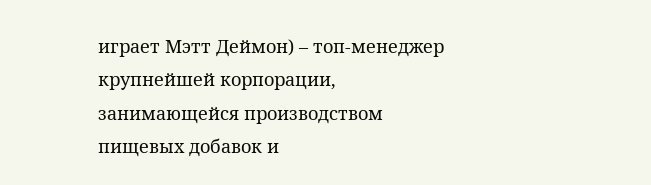играет Мэтт Деймон) – топ-менеджер крупнейшей корпорации, занимающейся производством пищевых добавок и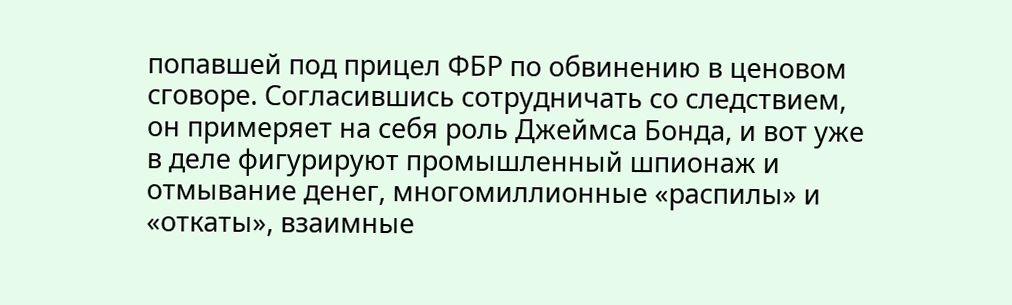попавшей под прицел ФБР по обвинению в ценовом сговоре. Согласившись сотрудничать со следствием, он примеряет на себя роль Джеймса Бонда, и вот уже в деле фигурируют промышленный шпионаж и отмывание денег, многомиллионные «распилы» и «откаты», взаимные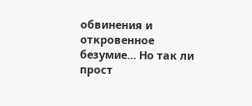обвинения и откровенное безумие… Но так ли прост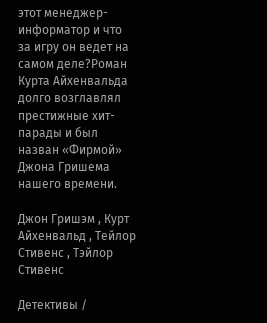этот менеджер-информатор и что за игру он ведет на самом деле?Роман Курта Айхенвальда долго возглавлял престижные хит-парады и был назван «Фирмой» Джона Гришема нашего времени.

Джон Гришэм , Курт Айхенвальд , Тейлор Стивенс , Тэйлор Стивенс

Детективы /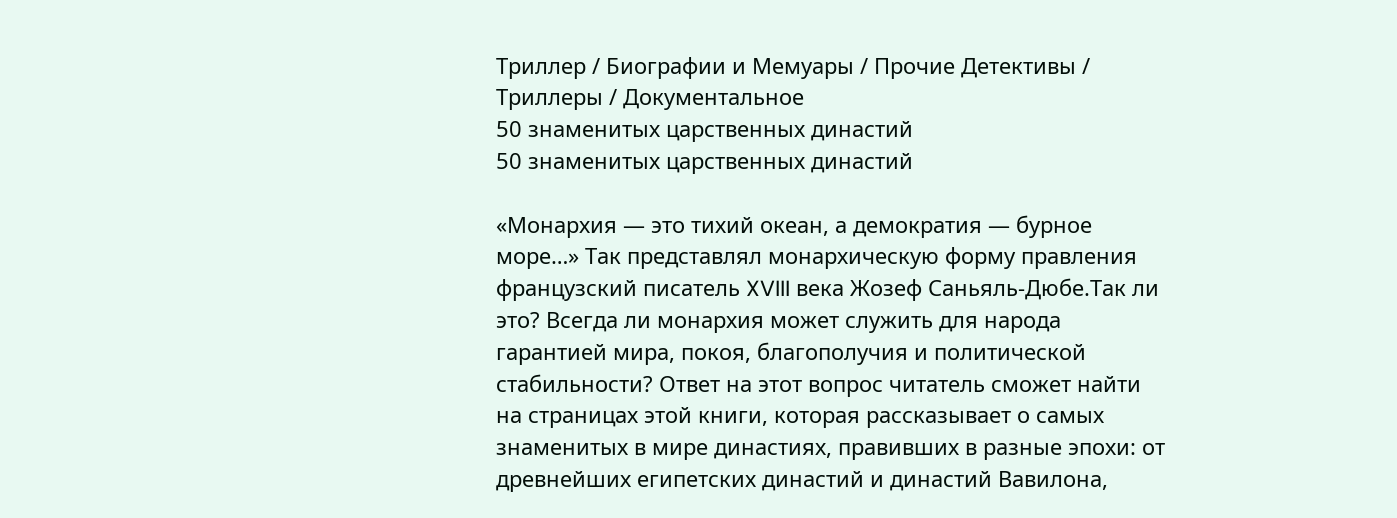Триллер / Биографии и Мемуары / Прочие Детективы / Триллеры / Документальное
50 знаменитых царственных династий
50 знаменитых царственных династий

«Монархия — это тихий океан, а демократия — бурное море…» Так представлял монархическую форму правления французский писатель XVIII века Жозеф Саньяль-Дюбе.Так ли это? Всегда ли монархия может служить для народа гарантией мира, покоя, благополучия и политической стабильности? Ответ на этот вопрос читатель сможет найти на страницах этой книги, которая рассказывает о самых знаменитых в мире династиях, правивших в разные эпохи: от древнейших египетских династий и династий Вавилона,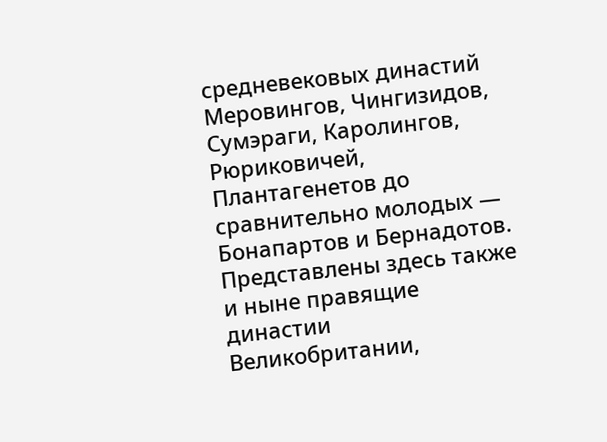средневековых династий Меровингов, Чингизидов, Сумэраги, Каролингов, Рюриковичей, Плантагенетов до сравнительно молодых — Бонапартов и Бернадотов. Представлены здесь также и ныне правящие династии Великобритании,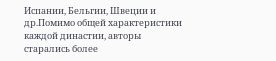Испании, Бельгии, Швеции и др.Помимо общей характеристики каждой династии, авторы старались более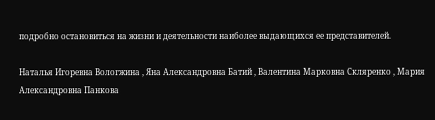подробно остановиться на жизни и деятельности наиболее выдающихся ее представителей.

Наталья Игоревна Вологжина , Яна Александровна Батий , Валентина Марковна Скляренко , Мария Александровна Панкова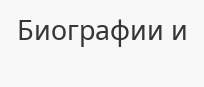Биографии и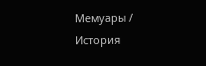Мемуары / История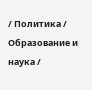/ Политика / Образование и наука /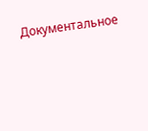Документальное